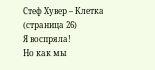Стеф Хувер – Клетка (страница 26)
Я воспряла!
Но как мы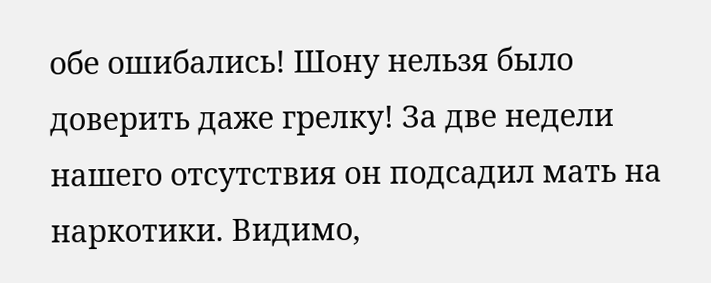обе ошибались! Шону нельзя было доверить даже грелку! За две недели нашего отсутствия он подсадил мать на наркотики. Видимо,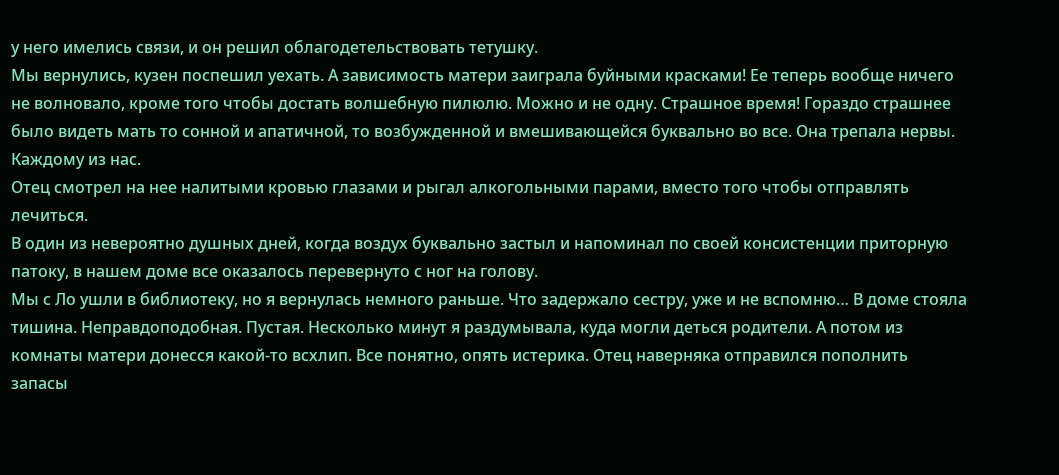у него имелись связи, и он решил облагодетельствовать тетушку.
Мы вернулись, кузен поспешил уехать. А зависимость матери заиграла буйными красками! Ее теперь вообще ничего не волновало, кроме того чтобы достать волшебную пилюлю. Можно и не одну. Страшное время! Гораздо страшнее было видеть мать то сонной и апатичной, то возбужденной и вмешивающейся буквально во все. Она трепала нервы. Каждому из нас.
Отец смотрел на нее налитыми кровью глазами и рыгал алкогольными парами, вместо того чтобы отправлять лечиться.
В один из невероятно душных дней, когда воздух буквально застыл и напоминал по своей консистенции приторную патоку, в нашем доме все оказалось перевернуто с ног на голову.
Мы с Ло ушли в библиотеку, но я вернулась немного раньше. Что задержало сестру, уже и не вспомню… В доме стояла тишина. Неправдоподобная. Пустая. Несколько минут я раздумывала, куда могли деться родители. А потом из комнаты матери донесся какой-то всхлип. Все понятно, опять истерика. Отец наверняка отправился пополнить запасы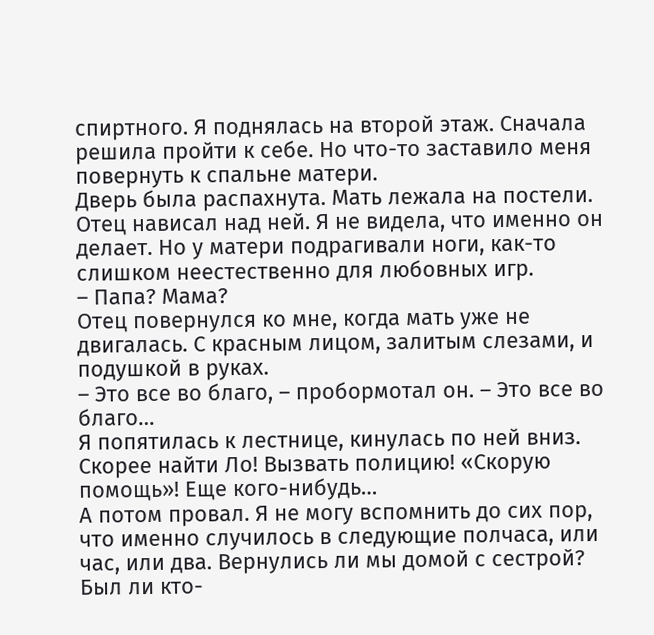спиртного. Я поднялась на второй этаж. Сначала решила пройти к себе. Но что-то заставило меня повернуть к спальне матери.
Дверь была распахнута. Мать лежала на постели. Отец нависал над ней. Я не видела, что именно он делает. Но у матери подрагивали ноги, как-то слишком неестественно для любовных игр.
– Папа? Мама?
Отец повернулся ко мне, когда мать уже не двигалась. С красным лицом, залитым слезами, и подушкой в руках.
– Это все во благо, – пробормотал он. – Это все во благо…
Я попятилась к лестнице, кинулась по ней вниз. Скорее найти Ло! Вызвать полицию! «Скорую помощь»! Еще кого-нибудь…
А потом провал. Я не могу вспомнить до сих пор, что именно случилось в следующие полчаса, или час, или два. Вернулись ли мы домой с сестрой? Был ли кто-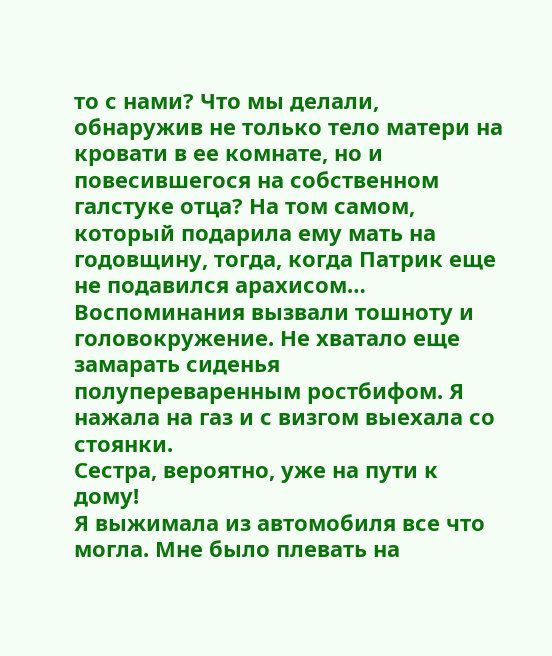то с нами? Что мы делали, обнаружив не только тело матери на кровати в ее комнате, но и повесившегося на собственном галстуке отца? На том самом, который подарила ему мать на годовщину, тогда, когда Патрик еще не подавился арахисом…
Воспоминания вызвали тошноту и головокружение. Не хватало еще замарать сиденья полупереваренным ростбифом. Я нажала на газ и с визгом выехала со стоянки.
Сестра, вероятно, уже на пути к дому!
Я выжимала из автомобиля все что могла. Мне было плевать на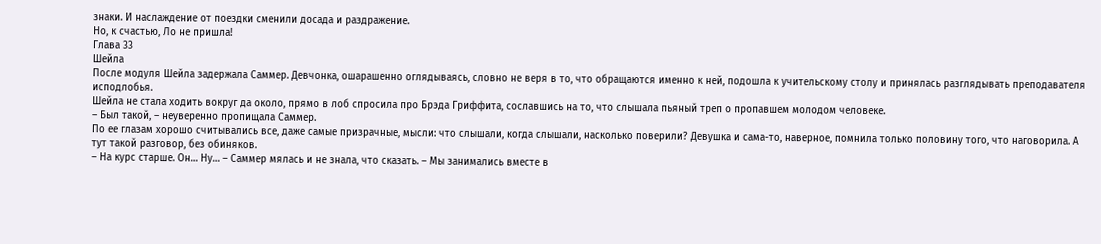знаки. И наслаждение от поездки сменили досада и раздражение.
Но, к счастью, Ло не пришла!
Глава 33
Шейла
После модуля Шейла задержала Саммер. Девчонка, ошарашенно оглядываясь, словно не веря в то, что обращаются именно к ней, подошла к учительскому столу и принялась разглядывать преподавателя исподлобья.
Шейла не стала ходить вокруг да около, прямо в лоб спросила про Брэда Гриффита, сославшись на то, что слышала пьяный треп о пропавшем молодом человеке.
– Был такой, – неуверенно пропищала Саммер.
По ее глазам хорошо считывались все, даже самые призрачные, мысли: что слышали, когда слышали, насколько поверили? Девушка и сама-то, наверное, помнила только половину того, что наговорила. А тут такой разговор, без обиняков.
– На курс старше. Он… Ну… – Саммер мялась и не знала, что сказать. – Мы занимались вместе в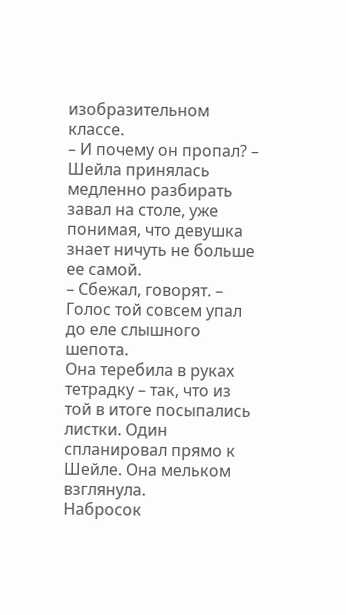изобразительном классе.
– И почему он пропал? – Шейла принялась медленно разбирать завал на столе, уже понимая, что девушка знает ничуть не больше ее самой.
– Сбежал, говорят. – Голос той совсем упал до еле слышного шепота.
Она теребила в руках тетрадку – так, что из той в итоге посыпались листки. Один спланировал прямо к Шейле. Она мельком взглянула.
Набросок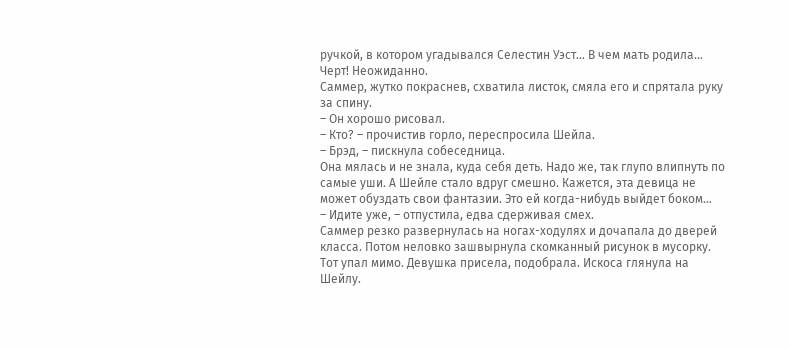ручкой, в котором угадывался Селестин Уэст… В чем мать родила… Черт! Неожиданно.
Саммер, жутко покраснев, схватила листок, смяла его и спрятала руку за спину.
– Он хорошо рисовал.
– Кто? – прочистив горло, переспросила Шейла.
– Брэд, – пискнула собеседница.
Она мялась и не знала, куда себя деть. Надо же, так глупо влипнуть по самые уши. А Шейле стало вдруг смешно. Кажется, эта девица не может обуздать свои фантазии. Это ей когда-нибудь выйдет боком…
– Идите уже, – отпустила, едва сдерживая смех.
Саммер резко развернулась на ногах-ходулях и дочапала до дверей класса. Потом неловко зашвырнула скомканный рисунок в мусорку. Тот упал мимо. Девушка присела, подобрала. Искоса глянула на Шейлу.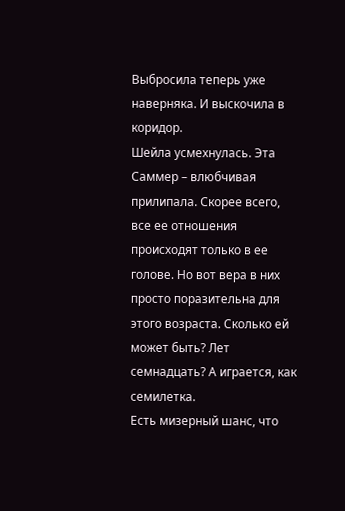Выбросила теперь уже наверняка. И выскочила в коридор.
Шейла усмехнулась. Эта Саммер – влюбчивая прилипала. Скорее всего, все ее отношения происходят только в ее голове. Но вот вера в них просто поразительна для этого возраста. Сколько ей может быть? Лет семнадцать? А играется, как семилетка.
Есть мизерный шанс, что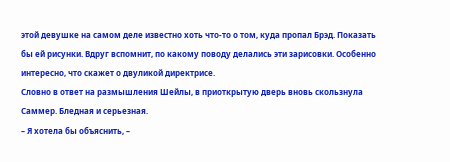этой девушке на самом деле известно хоть что-то о том, куда пропал Брэд. Показать бы ей рисунки. Вдруг вспомнит, по какому поводу делались эти зарисовки. Особенно интересно, что скажет о двуликой директрисе.
Словно в ответ на размышления Шейлы, в приоткрытую дверь вновь скользнула Саммер. Бледная и серьезная.
– Я хотела бы объяснить, –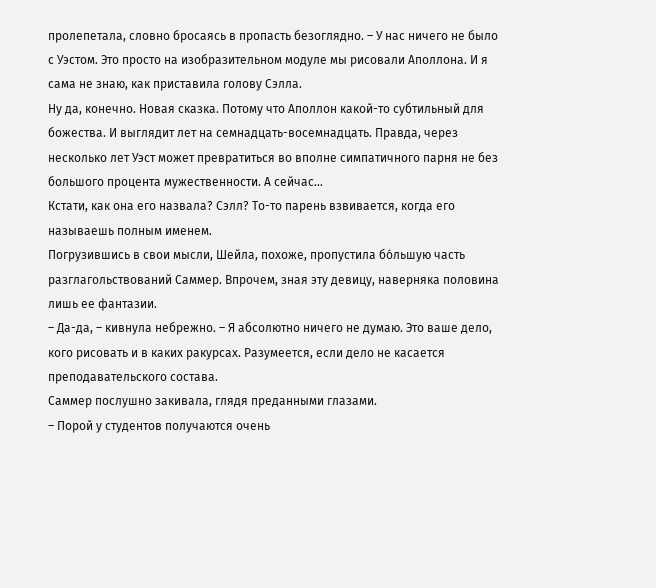пролепетала, словно бросаясь в пропасть безоглядно. – У нас ничего не было с Уэстом. Это просто на изобразительном модуле мы рисовали Аполлона. И я сама не знаю, как приставила голову Сэлла.
Ну да, конечно. Новая сказка. Потому что Аполлон какой-то субтильный для божества. И выглядит лет на семнадцать-восемнадцать. Правда, через несколько лет Уэст может превратиться во вполне симпатичного парня не без большого процента мужественности. А сейчас…
Кстати, как она его назвала? Сэлл? То-то парень взвивается, когда его называешь полным именем.
Погрузившись в свои мысли, Шейла, похоже, пропустила бо́льшую часть разглагольствований Саммер. Впрочем, зная эту девицу, наверняка половина лишь ее фантазии.
– Да-да, – кивнула небрежно. – Я абсолютно ничего не думаю. Это ваше дело, кого рисовать и в каких ракурсах. Разумеется, если дело не касается преподавательского состава.
Саммер послушно закивала, глядя преданными глазами.
– Порой у студентов получаются очень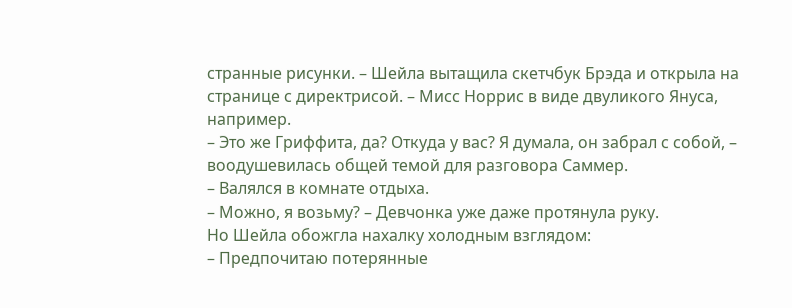странные рисунки. – Шейла вытащила скетчбук Брэда и открыла на странице с директрисой. – Мисс Норрис в виде двуликого Януса, например.
– Это же Гриффита, да? Откуда у вас? Я думала, он забрал с собой, – воодушевилась общей темой для разговора Саммер.
– Валялся в комнате отдыха.
– Можно, я возьму? – Девчонка уже даже протянула руку.
Но Шейла обожгла нахалку холодным взглядом:
– Предпочитаю потерянные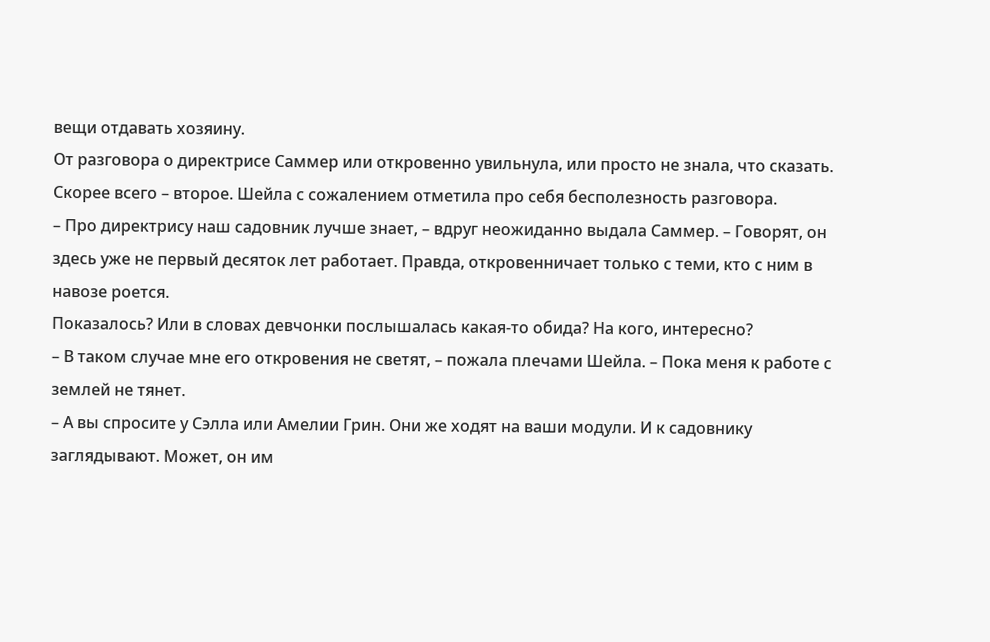вещи отдавать хозяину.
От разговора о директрисе Саммер или откровенно увильнула, или просто не знала, что сказать. Скорее всего – второе. Шейла с сожалением отметила про себя бесполезность разговора.
– Про директрису наш садовник лучше знает, – вдруг неожиданно выдала Саммер. – Говорят, он здесь уже не первый десяток лет работает. Правда, откровенничает только с теми, кто с ним в навозе роется.
Показалось? Или в словах девчонки послышалась какая-то обида? На кого, интересно?
– В таком случае мне его откровения не светят, – пожала плечами Шейла. – Пока меня к работе с землей не тянет.
– А вы спросите у Сэлла или Амелии Грин. Они же ходят на ваши модули. И к садовнику заглядывают. Может, он им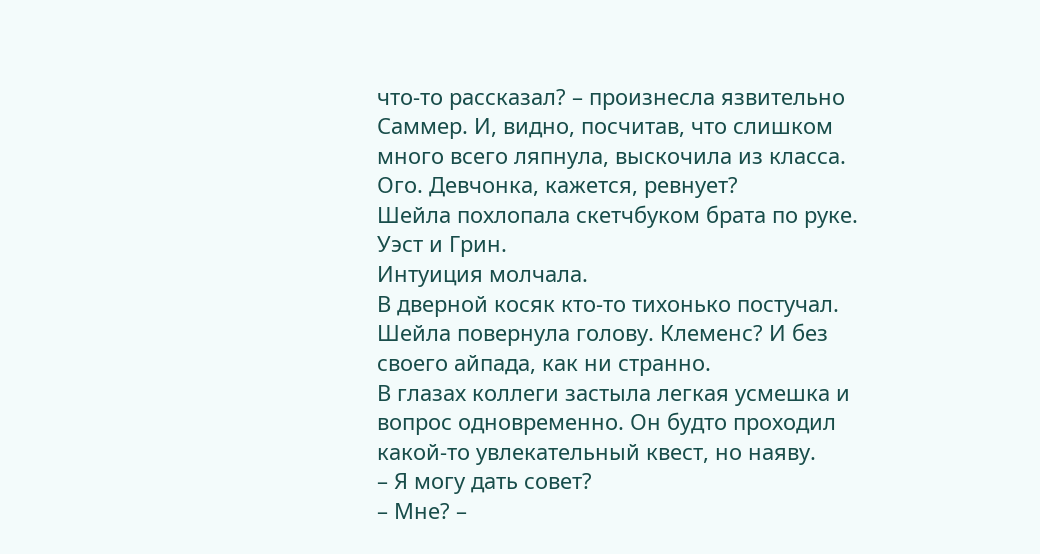что-то рассказал? – произнесла язвительно Саммер. И, видно, посчитав, что слишком много всего ляпнула, выскочила из класса.
Ого. Девчонка, кажется, ревнует?
Шейла похлопала скетчбуком брата по руке.
Уэст и Грин.
Интуиция молчала.
В дверной косяк кто-то тихонько постучал. Шейла повернула голову. Клеменс? И без своего айпада, как ни странно.
В глазах коллеги застыла легкая усмешка и вопрос одновременно. Он будто проходил какой-то увлекательный квест, но наяву.
– Я могу дать совет?
– Мне? –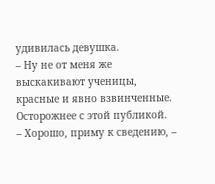удивилась девушка.
– Ну не от меня же выскакивают ученицы, красные и явно взвинченные. Осторожнее с этой публикой.
– Хорошо, приму к сведению, –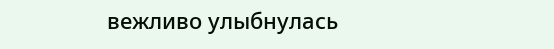вежливо улыбнулась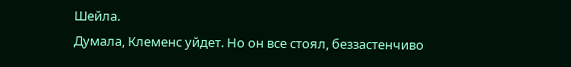Шейла.
Думала, Клеменс уйдет. Но он все стоял, беззастенчиво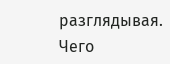разглядывая.
Чего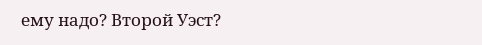ему надо? Второй Уэст?